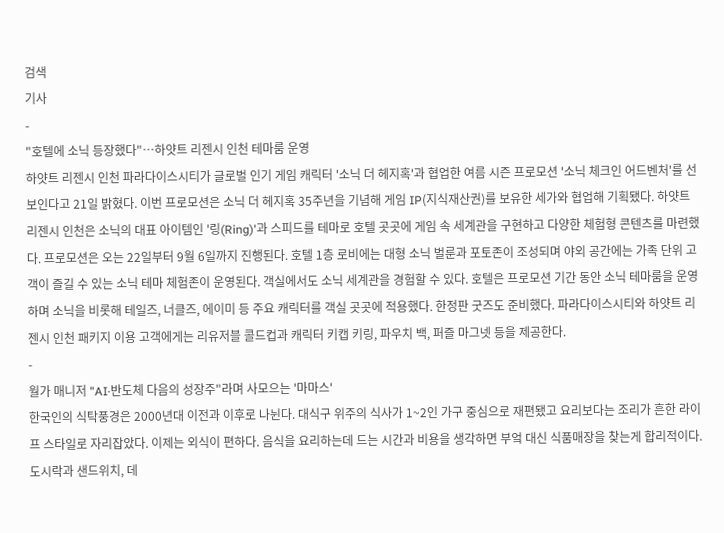검색
기사
-
"호텔에 소닉 등장했다"…하얏트 리젠시 인천 테마룸 운영
하얏트 리젠시 인천 파라다이스시티가 글로벌 인기 게임 캐릭터 '소닉 더 헤지혹'과 협업한 여름 시즌 프로모션 '소닉 체크인 어드벤처'를 선보인다고 21일 밝혔다. 이번 프로모션은 소닉 더 헤지혹 35주년을 기념해 게임 IP(지식재산권)를 보유한 세가와 협업해 기획됐다. 하얏트 리젠시 인천은 소닉의 대표 아이템인 '링(Ring)'과 스피드를 테마로 호텔 곳곳에 게임 속 세계관을 구현하고 다양한 체험형 콘텐츠를 마련했다. 프로모션은 오는 22일부터 9월 6일까지 진행된다. 호텔 1층 로비에는 대형 소닉 벌룬과 포토존이 조성되며 야외 공간에는 가족 단위 고객이 즐길 수 있는 소닉 테마 체험존이 운영된다. 객실에서도 소닉 세계관을 경험할 수 있다. 호텔은 프로모션 기간 동안 소닉 테마룸을 운영하며 소닉을 비롯해 테일즈, 너클즈, 에이미 등 주요 캐릭터를 객실 곳곳에 적용했다. 한정판 굿즈도 준비했다. 파라다이스시티와 하얏트 리젠시 인천 패키지 이용 고객에게는 리유저블 콜드컵과 캐릭터 키캡 키링, 파우치 백, 퍼즐 마그넷 등을 제공한다.
-
월가 매니저 "AI·반도체 다음의 성장주"라며 사모으는 '마마스'
한국인의 식탁풍경은 2000년대 이전과 이후로 나뉜다. 대식구 위주의 식사가 1~2인 가구 중심으로 재편됐고 요리보다는 조리가 흔한 라이프 스타일로 자리잡았다. 이제는 외식이 편하다. 음식을 요리하는데 드는 시간과 비용을 생각하면 부엌 대신 식품매장을 찾는게 합리적이다. 도시락과 샌드위치, 데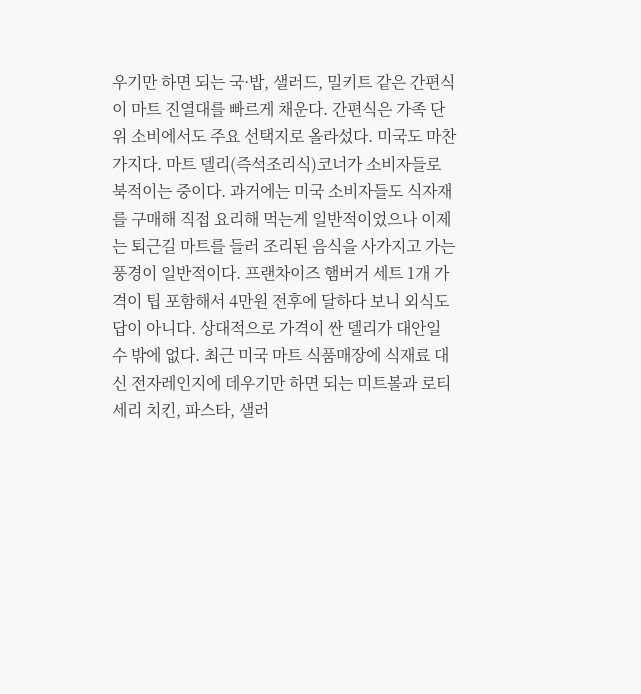우기만 하면 되는 국·밥, 샐러드, 밀키트 같은 간편식이 마트 진열대를 빠르게 채운다. 간편식은 가족 단위 소비에서도 주요 선택지로 올라섰다. 미국도 마찬가지다. 마트 델리(즉석조리식)코너가 소비자들로 북적이는 중이다. 과거에는 미국 소비자들도 식자재를 구매해 직접 요리해 먹는게 일반적이었으나 이제는 퇴근길 마트를 들러 조리된 음식을 사가지고 가는 풍경이 일반적이다. 프랜차이즈 햄버거 세트 1개 가격이 팁 포함해서 4만원 전후에 달하다 보니 외식도 답이 아니다. 상대적으로 가격이 싼 델리가 대안일 수 밖에 없다. 최근 미국 마트 식품매장에 식재료 대신 전자레인지에 데우기만 하면 되는 미트볼과 로티세리 치킨, 파스타, 샐러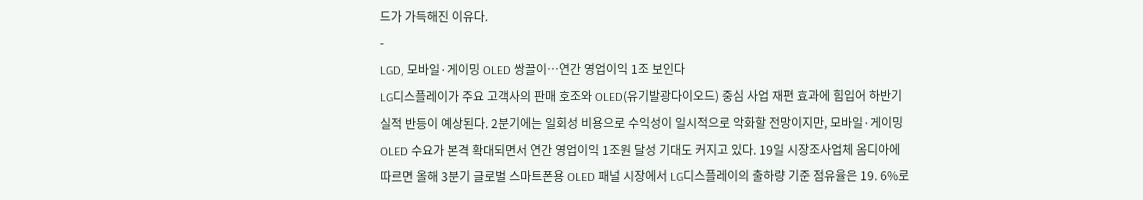드가 가득해진 이유다.
-
LGD, 모바일·게이밍 OLED 쌍끌이…연간 영업이익 1조 보인다
LG디스플레이가 주요 고객사의 판매 호조와 OLED(유기발광다이오드) 중심 사업 재편 효과에 힘입어 하반기 실적 반등이 예상된다. 2분기에는 일회성 비용으로 수익성이 일시적으로 악화할 전망이지만, 모바일·게이밍 OLED 수요가 본격 확대되면서 연간 영업이익 1조원 달성 기대도 커지고 있다. 19일 시장조사업체 옴디아에 따르면 올해 3분기 글로벌 스마트폰용 OLED 패널 시장에서 LG디스플레이의 출하량 기준 점유율은 19. 6%로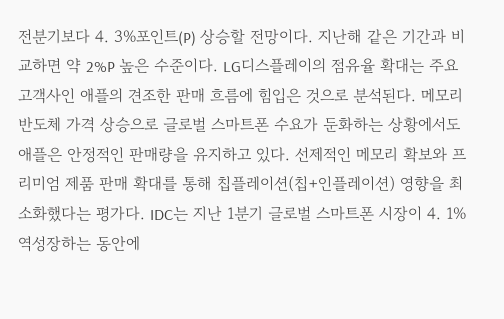전분기보다 4. 3%포인트(P) 상승할 전망이다. 지난해 같은 기간과 비교하면 약 2%P 높은 수준이다. LG디스플레이의 점유율 확대는 주요 고객사인 애플의 견조한 판매 흐름에 힘입은 것으로 분석된다. 메모리 반도체 가격 상승으로 글로벌 스마트폰 수요가 둔화하는 상황에서도 애플은 안정적인 판매량을 유지하고 있다. 선제적인 메모리 확보와 프리미엄 제품 판매 확대를 통해 칩플레이션(칩+인플레이션) 영향을 최소화했다는 평가다. IDC는 지난 1분기 글로벌 스마트폰 시장이 4. 1% 역성장하는 동안에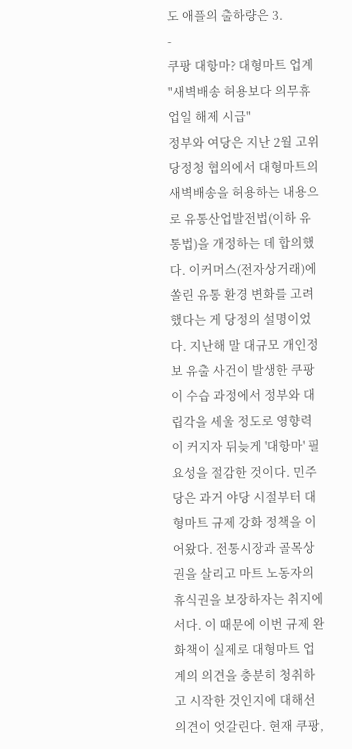도 애플의 출하량은 3.
-
쿠팡 대항마? 대형마트 업계 "새벽배송 허용보다 의무휴업일 해제 시급"
정부와 여당은 지난 2월 고위당정청 협의에서 대형마트의 새벽배송을 허용하는 내용으로 유통산업발전법(이하 유통법)을 개정하는 데 합의했다. 이커머스(전자상거래)에 쏠린 유통 환경 변화를 고려했다는 게 당정의 설명이었다. 지난해 말 대규모 개인정보 유출 사건이 발생한 쿠팡이 수습 과정에서 정부와 대립각을 세울 정도로 영향력이 커지자 뒤늦게 '대항마' 필요성을 절감한 것이다. 민주당은 과거 야당 시절부터 대형마트 규제 강화 정책을 이어왔다. 전통시장과 골목상권을 살리고 마트 노동자의 휴식권을 보장하자는 취지에서다. 이 때문에 이번 규제 완화책이 실제로 대형마트 업계의 의견을 충분히 청취하고 시작한 것인지에 대해선 의견이 엇갈린다. 현재 쿠팡,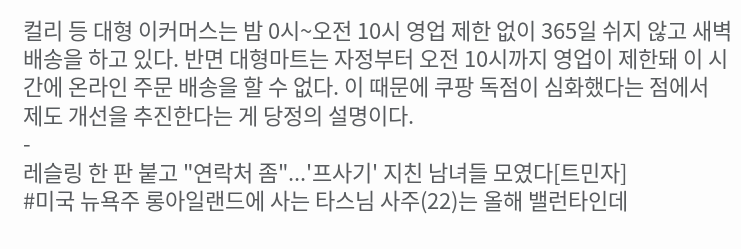컬리 등 대형 이커머스는 밤 0시~오전 10시 영업 제한 없이 365일 쉬지 않고 새벽배송을 하고 있다. 반면 대형마트는 자정부터 오전 10시까지 영업이 제한돼 이 시간에 온라인 주문 배송을 할 수 없다. 이 때문에 쿠팡 독점이 심화했다는 점에서 제도 개선을 추진한다는 게 당정의 설명이다.
-
레슬링 한 판 붙고 "연락처 좀"...'프사기' 지친 남녀들 모였다[트민자]
#미국 뉴욕주 롱아일랜드에 사는 타스님 사주(22)는 올해 밸런타인데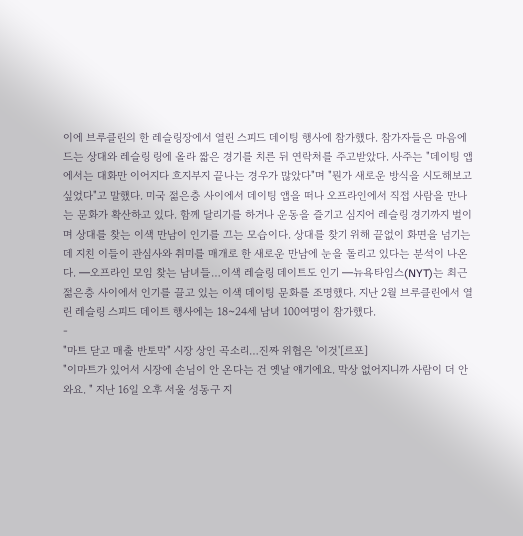이에 브루클린의 한 레슬링장에서 열린 스피드 데이팅 행사에 참가했다. 참가자들은 마음에 드는 상대와 레슬링 링에 올라 짧은 경기를 치른 뒤 연락처를 주고받았다. 사주는 "데이팅 앱에서는 대화만 이어지다 흐지부지 끝나는 경우가 많았다"며 "뭔가 새로운 방식을 시도해보고 싶었다"고 말했다. 미국 젊은층 사이에서 데이팅 앱을 떠나 오프라인에서 직접 사람을 만나는 문화가 확산하고 있다. 함께 달리기를 하거나 운동을 즐기고 심지어 레슬링 경기까지 벌이며 상대를 찾는 이색 만남이 인기를 끄는 모습이다. 상대를 찾기 위해 끝없이 화면을 넘기는 데 지친 이들이 관심사와 취미를 매개로 한 새로운 만남에 눈을 돌리고 있다는 분석이 나온다. ━오프라인 모임 찾는 남녀들…이색 레슬링 데이트도 인기 ━뉴욕타임스(NYT)는 최근 젊은층 사이에서 인기를 끌고 있는 이색 데이팅 문화를 조명했다. 지난 2월 브루클린에서 열린 레슬링 스피드 데이트 행사에는 18~24세 남녀 100여명이 참가했다.
-
"마트 닫고 매출 반토막" 시장 상인 곡소리…진짜 위협은 '이것'[르포]
"이마트가 있어서 시장에 손님이 안 온다는 건 옛날 얘기에요. 막상 없어지니까 사람이 더 안 와요. " 지난 16일 오후 서울 성동구 지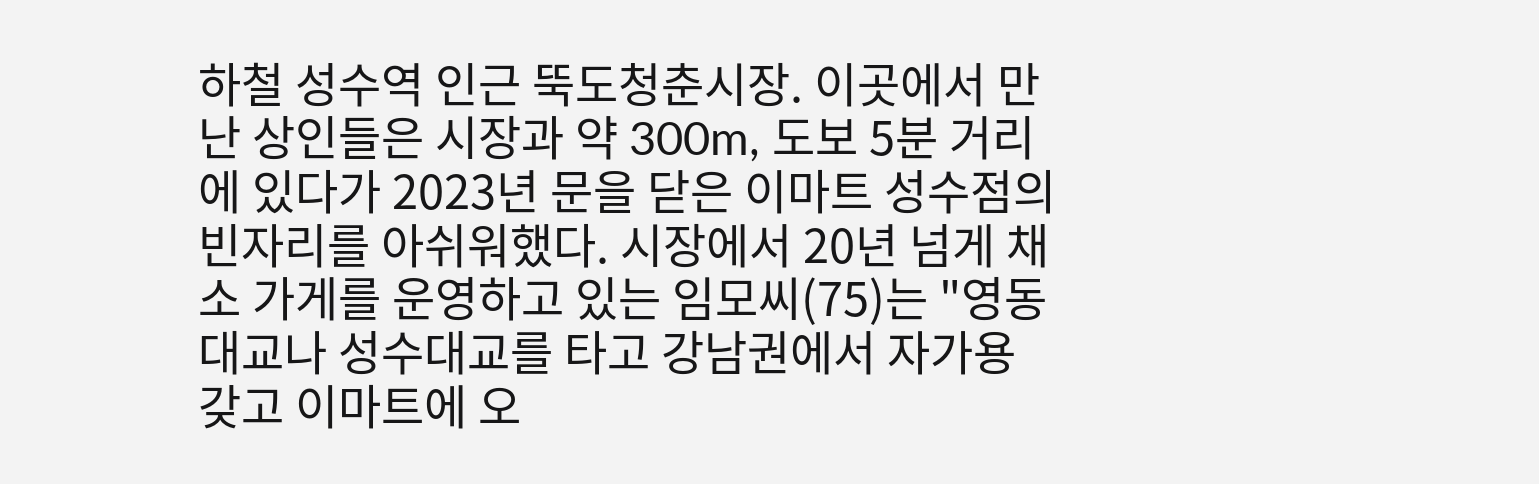하철 성수역 인근 뚝도청춘시장. 이곳에서 만난 상인들은 시장과 약 300m, 도보 5분 거리에 있다가 2023년 문을 닫은 이마트 성수점의 빈자리를 아쉬워했다. 시장에서 20년 넘게 채소 가게를 운영하고 있는 임모씨(75)는 "영동대교나 성수대교를 타고 강남권에서 자가용 갖고 이마트에 오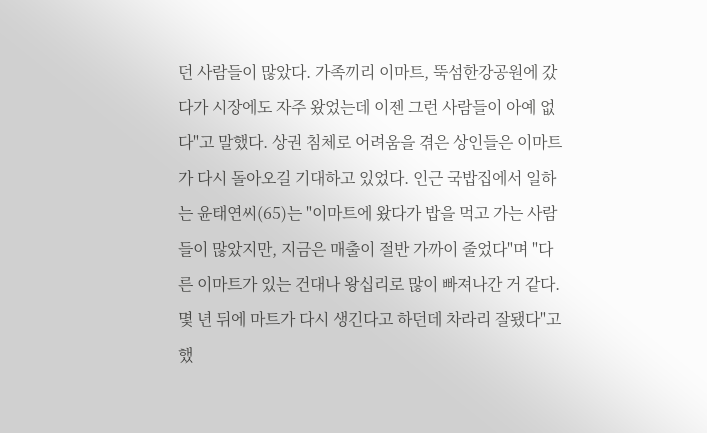던 사람들이 많았다. 가족끼리 이마트, 뚝섬한강공원에 갔다가 시장에도 자주 왔었는데 이젠 그런 사람들이 아예 없다"고 말했다. 상권 침체로 어려움을 겪은 상인들은 이마트가 다시 돌아오길 기대하고 있었다. 인근 국밥집에서 일하는 윤태연씨(65)는 "이마트에 왔다가 밥을 먹고 가는 사람들이 많았지만, 지금은 매출이 절반 가까이 줄었다"며 "다른 이마트가 있는 건대나 왕십리로 많이 빠져나간 거 같다. 몇 년 뒤에 마트가 다시 생긴다고 하던데 차라리 잘됐다"고 했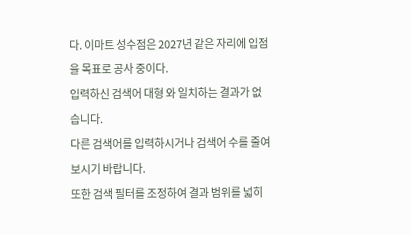다. 이마트 성수점은 2027년 같은 자리에 입점을 목표로 공사 중이다.
입력하신 검색어 대형 와 일치하는 결과가 없습니다.
다른 검색어를 입력하시거나 검색어 수를 줄여 보시기 바랍니다.
또한 검색 필터를 조정하여 결과 범위를 넓히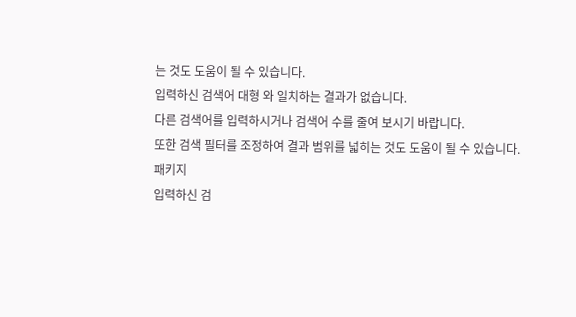는 것도 도움이 될 수 있습니다.
입력하신 검색어 대형 와 일치하는 결과가 없습니다.
다른 검색어를 입력하시거나 검색어 수를 줄여 보시기 바랍니다.
또한 검색 필터를 조정하여 결과 범위를 넓히는 것도 도움이 될 수 있습니다.
패키지
입력하신 검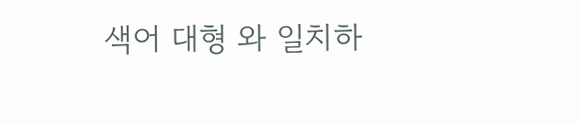색어 대형 와 일치하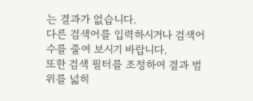는 결과가 없습니다.
다른 검색어를 입력하시거나 검색어 수를 줄여 보시기 바랍니다.
또한 검색 필터를 조정하여 결과 범위를 넓히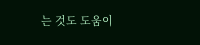는 것도 도움이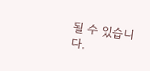될 수 있습니다.